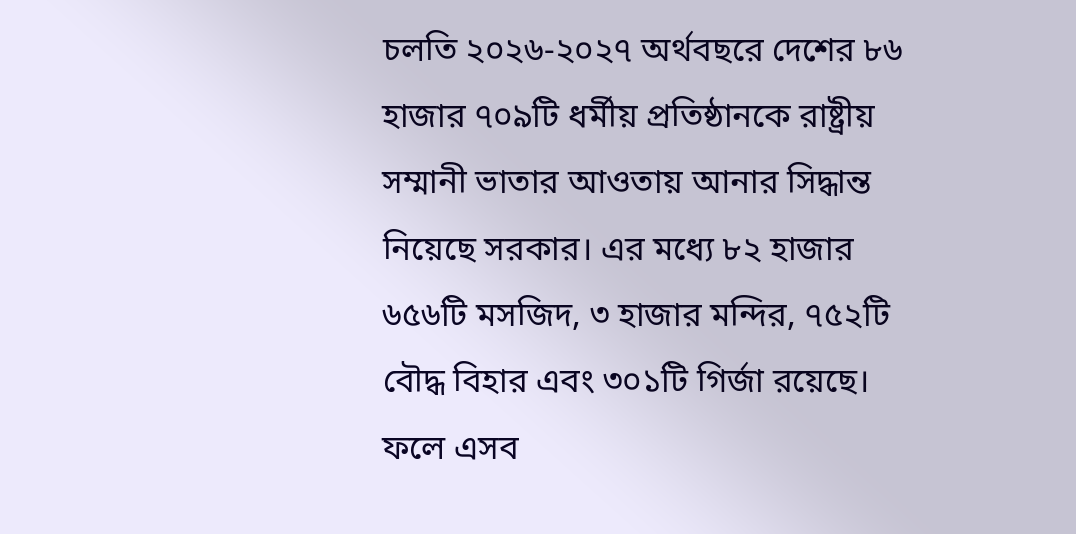চলতি ২০২৬-২০২৭ অর্থবছরে দেশের ৮৬ হাজার ৭০৯টি ধর্মীয় প্রতিষ্ঠানকে রাষ্ট্রীয় সম্মানী ভাতার আওতায় আনার সিদ্ধান্ত নিয়েছে সরকার। এর মধ্যে ৮২ হাজার ৬৫৬টি মসজিদ, ৩ হাজার মন্দির, ৭৫২টি বৌদ্ধ বিহার এবং ৩০১টি গির্জা রয়েছে। ফলে এসব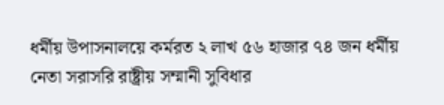ধর্মীয় উপাসনালয়ে কর্মরত ২ লাখ ৫৬ হাজার ৭৪ জন ধর্মীয় নেতা সরাসরি রাষ্ট্রীয় সম্মানী সুবিধার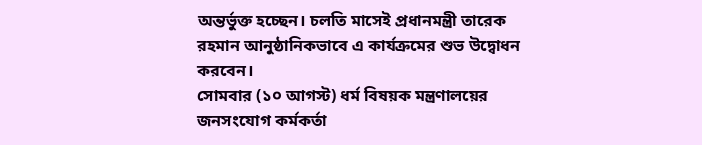অন্তর্ভুক্ত হচ্ছেন। চলতি মাসেই প্রধানমন্ত্রী তারেক রহমান আনুষ্ঠানিকভাবে এ কার্যক্রমের শুভ উদ্বোধন করবেন।
সোমবার (১০ আগস্ট) ধর্ম বিষয়ক মন্ত্রণালয়ের জনসংযোগ কর্মকর্তা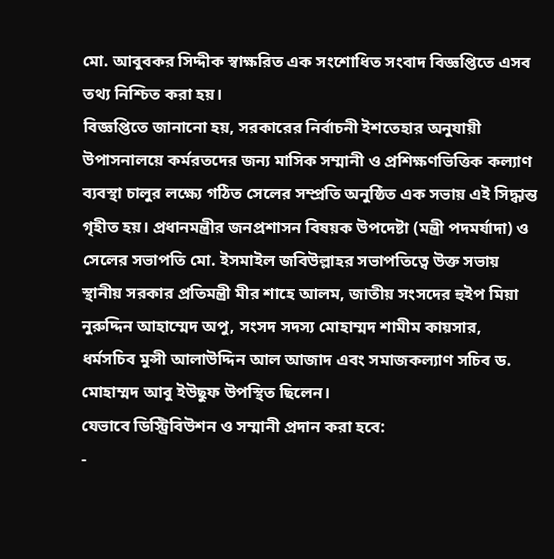মো. আবুবকর সিদ্দীক স্বাক্ষরিত এক সংশোধিত সংবাদ বিজ্ঞপ্তিতে এসব তথ্য নিশ্চিত করা হয়।
বিজ্ঞপ্তিতে জানানো হয়, সরকারের নির্বাচনী ইশতেহার অনুযায়ী উপাসনালয়ে কর্মরতদের জন্য মাসিক সম্মানী ও প্রশিক্ষণভিত্তিক কল্যাণ ব্যবস্থা চালুর লক্ষ্যে গঠিত সেলের সম্প্রতি অনুষ্ঠিত এক সভায় এই সিদ্ধান্ত গৃহীত হয়। প্রধানমন্ত্রীর জনপ্রশাসন বিষয়ক উপদেষ্টা (মন্ত্রী পদমর্যাদা) ও সেলের সভাপতি মো. ইসমাইল জবিউল্লাহর সভাপতিত্বে উক্ত সভায় স্থানীয় সরকার প্রতিমন্ত্রী মীর শাহে আলম, জাতীয় সংসদের হুইপ মিয়া নুরুদ্দিন আহাম্মেদ অপু, সংসদ সদস্য মোহাম্মদ শামীম কায়সার, ধর্মসচিব মুন্সী আলাউদ্দিন আল আজাদ এবং সমাজকল্যাণ সচিব ড. মোহাম্মদ আবু ইউছুফ উপস্থিত ছিলেন।
যেভাবে ডিস্ট্রিবিউশন ও সম্মানী প্রদান করা হবে:
-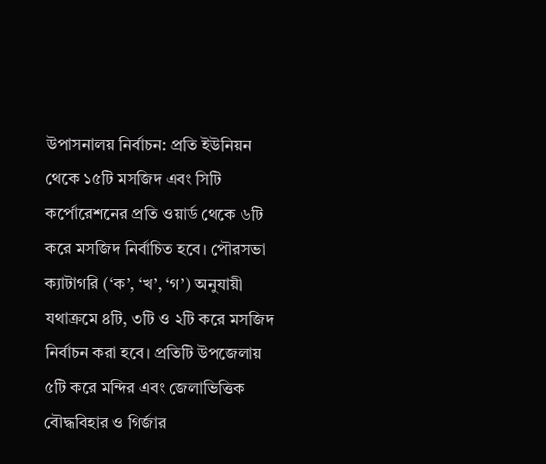উপাসনালয় নির্বাচন: প্রতি ইউনিয়ন থেকে ১৫টি মসজিদ এবং সিটি কর্পোরেশনের প্রতি ওয়ার্ড থেকে ৬টি করে মসজিদ নির্বাচিত হবে। পৌরসভা ক্যাটাগরি (‘ক’, ‘খ’, ‘গ’) অনুযায়ী যথাক্রমে ৪টি, ৩টি ও ২টি করে মসজিদ নির্বাচন করা হবে। প্রতিটি উপজেলায় ৫টি করে মন্দির এবং জেলাভিত্তিক বৌদ্ধবিহার ও গির্জার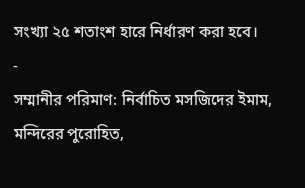সংখ্যা ২৫ শতাংশ হারে নির্ধারণ করা হবে।
-
সম্মানীর পরিমাণ: নির্বাচিত মসজিদের ইমাম, মন্দিরের পুরোহিত,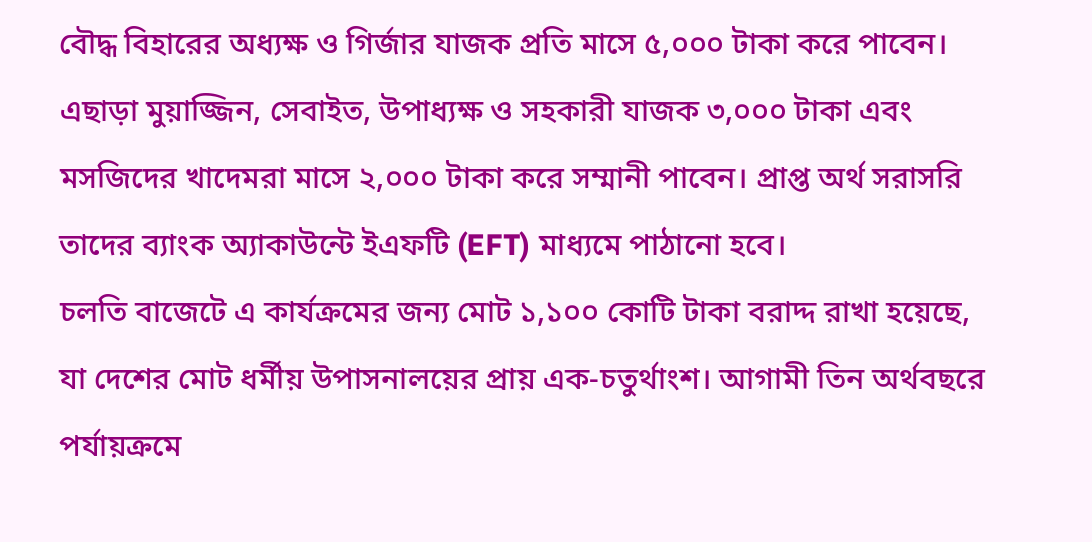বৌদ্ধ বিহারের অধ্যক্ষ ও গির্জার যাজক প্রতি মাসে ৫,০০০ টাকা করে পাবেন। এছাড়া মুয়াজ্জিন, সেবাইত, উপাধ্যক্ষ ও সহকারী যাজক ৩,০০০ টাকা এবং মসজিদের খাদেমরা মাসে ২,০০০ টাকা করে সম্মানী পাবেন। প্রাপ্ত অর্থ সরাসরি তাদের ব্যাংক অ্যাকাউন্টে ইএফটি (EFT) মাধ্যমে পাঠানো হবে।
চলতি বাজেটে এ কার্যক্রমের জন্য মোট ১,১০০ কোটি টাকা বরাদ্দ রাখা হয়েছে, যা দেশের মোট ধর্মীয় উপাসনালয়ের প্রায় এক-চতুর্থাংশ। আগামী তিন অর্থবছরে পর্যায়ক্রমে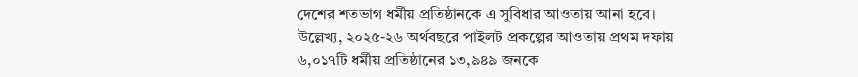দেশের শতভাগ ধর্মীয় প্রতিষ্ঠানকে এ সুবিধার আওতায় আনা হবে।
উল্লেখ্য, ২০২৫-২৬ অর্থবছরে পাইলট প্রকল্পের আওতায় প্রথম দফায় ৬,০১৭টি ধর্মীয় প্রতিষ্ঠানের ১৩,৯৪৯ জনকে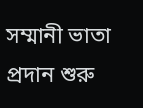সম্মানী ভাতা প্রদান শুরু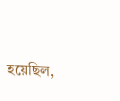হয়েছিল,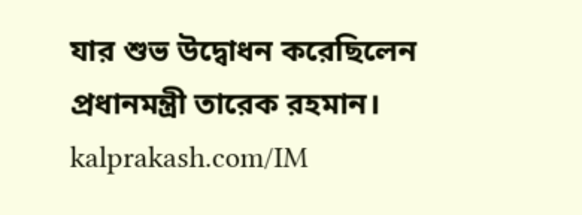যার শুভ উদ্বোধন করেছিলেন প্রধানমন্ত্রী তারেক রহমান।
kalprakash.com/IM